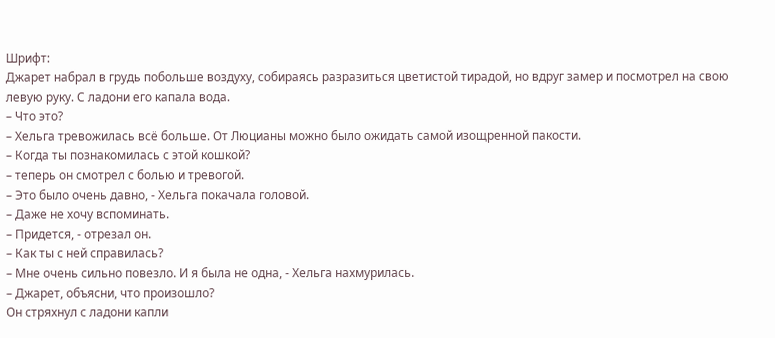Шрифт:
Джарет набрал в грудь побольше воздуху, собираясь разразиться цветистой тирадой, но вдруг замер и посмотрел на свою левую руку. С ладони его капала вода.
– Что это?
– Хельга тревожилась всё больше. От Люцианы можно было ожидать самой изощренной пакости.
– Когда ты познакомилась с этой кошкой?
– теперь он смотрел с болью и тревогой.
– Это было очень давно, - Хельга покачала головой.
– Даже не хочу вспоминать.
– Придется, - отрезал он.
– Как ты с ней справилась?
– Мне очень сильно повезло. И я была не одна, - Хельга нахмурилась.
– Джарет, объясни, что произошло?
Он стряхнул с ладони капли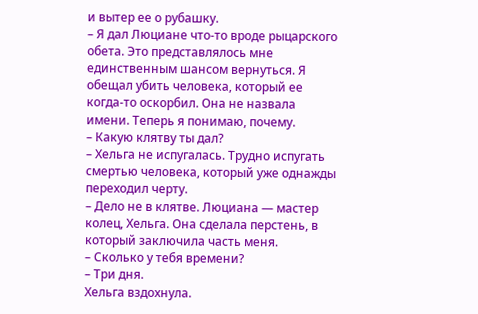и вытер ее о рубашку.
– Я дал Люциане что-то вроде рыцарского обета. Это представлялось мне единственным шансом вернуться. Я обещал убить человека, который ее когда-то оскорбил. Она не назвала имени. Теперь я понимаю, почему.
– Какую клятву ты дал?
– Хельга не испугалась. Трудно испугать смертью человека, который уже однажды переходил черту.
– Дело не в клятве. Люциана — мастер колец, Хельга. Она сделала перстень, в который заключила часть меня.
– Сколько у тебя времени?
– Три дня.
Хельга вздохнула.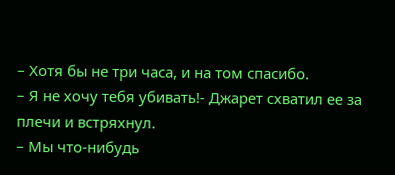– Хотя бы не три часа, и на том спасибо.
– Я не хочу тебя убивать!- Джарет схватил ее за плечи и встряхнул.
– Мы что-нибудь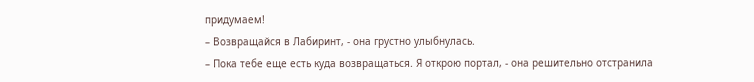придумаем!
– Возвращайся в Лабиринт, - она грустно улыбнулась.
– Пока тебе еще есть куда возвращаться. Я открою портал, - она решительно отстранила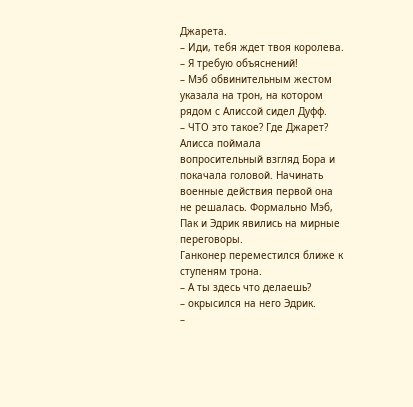Джарета.
– Иди, тебя ждет твоя королева.
– Я требую объяснений!
– Мэб обвинительным жестом указала на трон, на котором рядом с Алиссой сидел Дуфф.
– ЧТО это такое? Где Джарет?
Алисса поймала вопросительный взгляд Бора и покачала головой. Начинать военные действия первой она не решалась. Формально Мэб, Пак и Эдрик явились на мирные переговоры.
Ганконер переместился ближе к ступеням трона.
– А ты здесь что делаешь?
– окрысился на него Эдрик.
–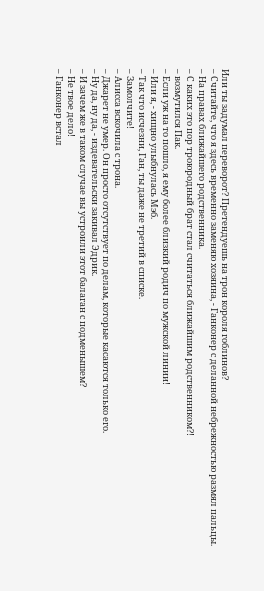Или ты задумал переворот? Претендуешь на трон короля гоблинов?
– Считайте, что я здесь временно заменяю хозяина, - Ганконер с деланной небрежностью размял пальцы.
– На правах ближайшего родственника.
– С каких это пор троюродный брат стал считаться ближайшим родственником?!
– возмутился Пак.
– Если уж на то пошло, я ему более близкий родич по мужской линии!
– Или я, - хищно улыбнулась Мэб.
– Так что исчезни, Ган, ты даже не третий в списке.
– Замолчите!
– Алисса вскочила с трона.
– Джарет не умер. Он просто отсутствует по делам, которые касаются только его.
– Ну да, ну да, - издевательски закивал Эдрик.
– И зачем же в таком случае вы устроили этот балаган с подменышем?
– Не твое дело!
– Ганконер встал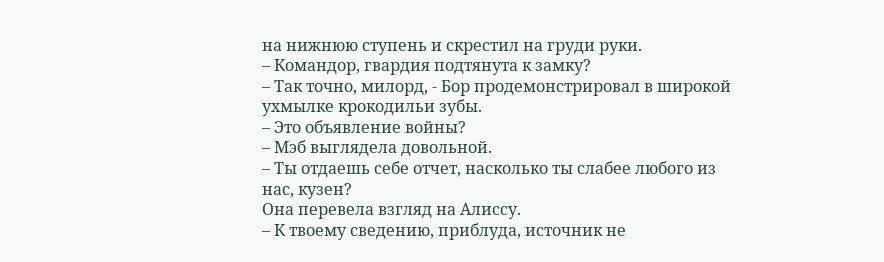на нижнюю ступень и скрестил на груди руки.
– Командор, гвардия подтянута к замку?
– Так точно, милорд, - Бор продемонстрировал в широкой ухмылке крокодильи зубы.
– Это объявление войны?
– Мэб выглядела довольной.
– Ты отдаешь себе отчет, насколько ты слабее любого из нас, кузен?
Она перевела взгляд на Алиссу.
– К твоему сведению, приблуда, источник не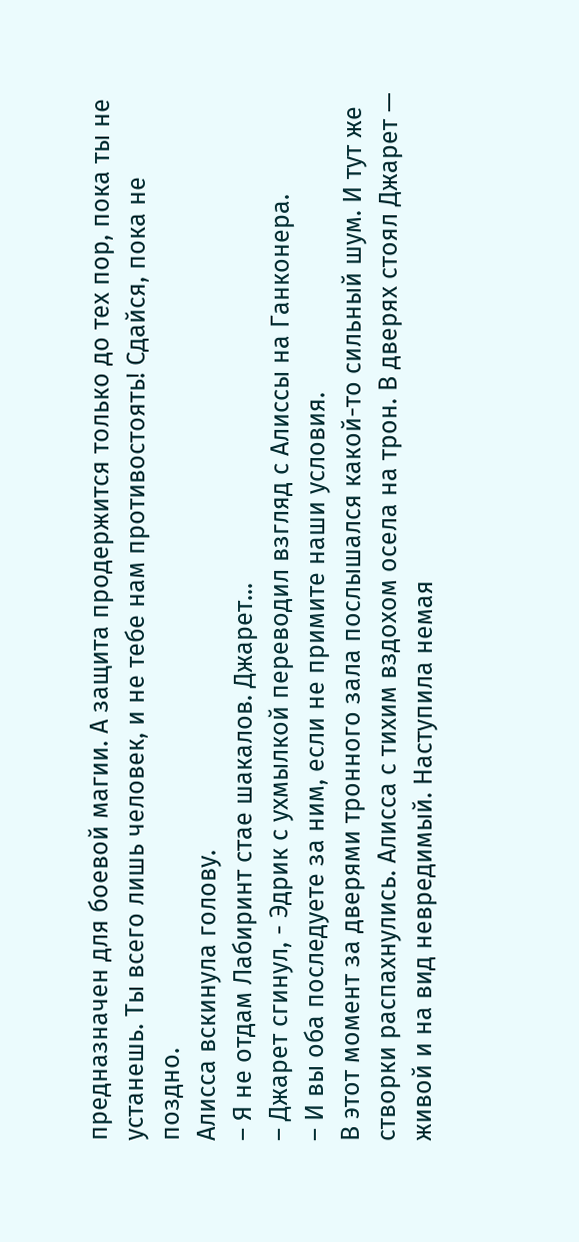предназначен для боевой магии. А защита продержится только до тех пор, пока ты не устанешь. Ты всего лишь человек, и не тебе нам противостоять! Сдайся, пока не поздно.
Алисса вскинула голову.
– Я не отдам Лабиринт стае шакалов. Джарет...
– Джарет сгинул, - Эдрик с ухмылкой переводил взгляд с Алиссы на Ганконера.
– И вы оба последуете за ним, если не примите наши условия.
В этот момент за дверями тронного зала послышался какой-то сильный шум. И тут же створки распахнулись. Алисса с тихим вздохом осела на трон. В дверях стоял Джарет — живой и на вид невредимый. Наступила немая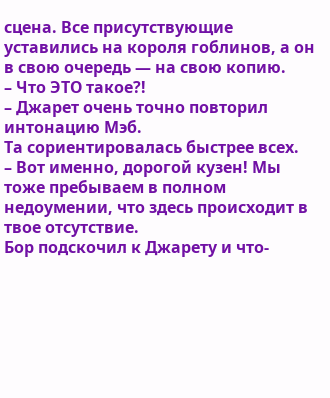сцена. Все присутствующие уставились на короля гоблинов, а он в свою очередь — на свою копию.
– Что ЭТО такое?!
– Джарет очень точно повторил интонацию Мэб.
Та сориентировалась быстрее всех.
– Вот именно, дорогой кузен! Мы тоже пребываем в полном недоумении, что здесь происходит в твое отсутствие.
Бор подскочил к Джарету и что-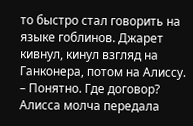то быстро стал говорить на языке гоблинов. Джарет кивнул, кинул взгляд на Ганконера, потом на Алиссу.
– Понятно. Где договор?
Алисса молча передала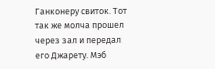Ганконеру свиток. Тот так же молча прошел через зал и передал его Джарету. Мэб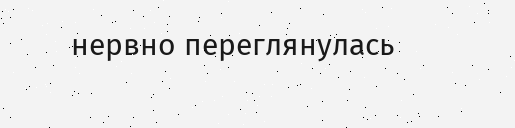нервно переглянулась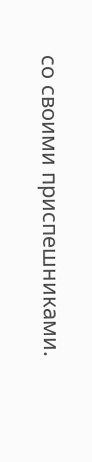со своими приспешниками.